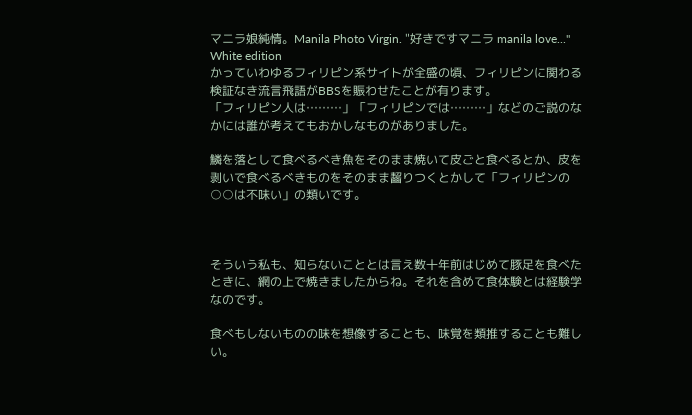マニラ娘純情。Manila Photo Virgin. "好きですマニラ manila love..." White edition
かっていわゆるフィリピン系サイトが全盛の頃、フィリピンに関わる検証なき流言飛語がBBSを賑わせたことが有ります。
「フィリピン人は………」「フィリピンでは………」などのご説のなかには誰が考えてもおかしなものがありました。

鱗を落として食べるべき魚をそのまま焼いて皮ごと食べるとか、皮を剥いで食べるべきものをそのまま齧りつくとかして「フィリピンの○○は不味い」の類いです。



そういう私も、知らないこととは言え数十年前はじめて豚足を食べたときに、網の上で焼きましたからね。それを含めて食体験とは経験学なのです。

食べもしないものの味を想像することも、味覚を類推することも難しい。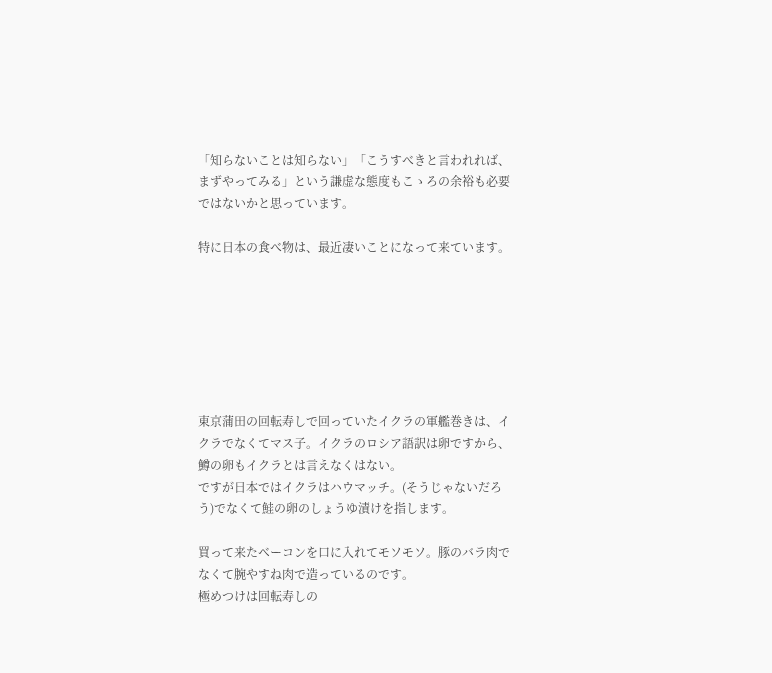「知らないことは知らない」「こうすべきと言われれば、まずやってみる」という謙虚な態度もこゝろの余裕も必要ではないかと思っています。

特に日本の食べ物は、最近凄いことになって来ています。







東京蒲田の回転寿しで回っていたイクラの軍艦巻きは、イクラでなくてマス子。イクラのロシア語訳は卵ですから、鱒の卵もイクラとは言えなくはない。
ですが日本ではイクラはハウマッチ。(そうじゃないだろう)でなくて鮭の卵のしょうゆ漬けを指します。

買って来たベーコンを口に入れてモソモソ。豚のバラ肉でなくて腕やすね肉で造っているのです。
極めつけは回転寿しの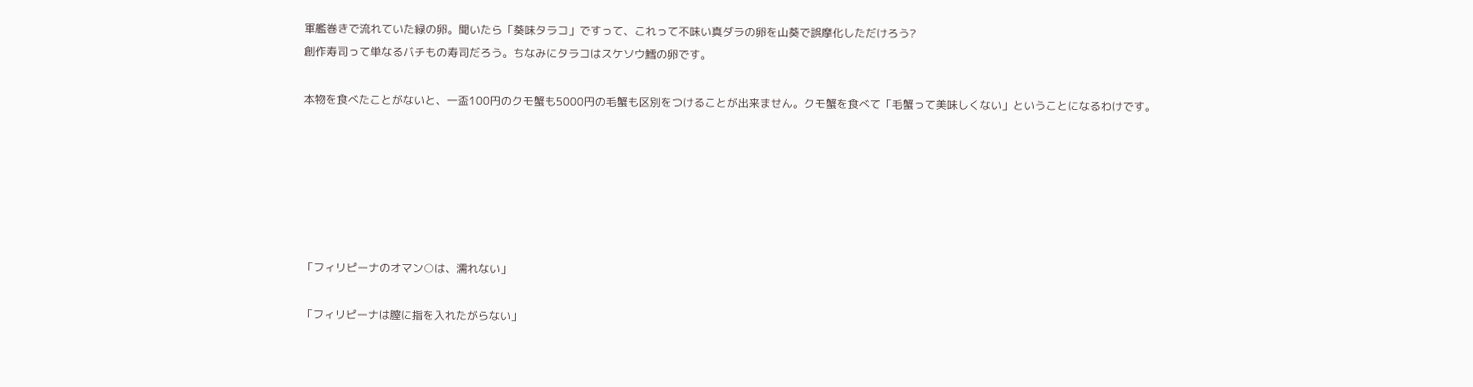軍艦巻きで流れていた緑の卵。聞いたら「葵味タラコ」ですって、これって不味い真ダラの卵を山葵で誤摩化しただけろう?
創作寿司って単なるバチもの寿司だろう。ちなみにタラコはスケソウ鱈の卵です。

本物を食べたことがないと、一盃100円のクモ蟹も5000円の毛蟹も区別をつけることが出来ません。クモ蟹を食べて「毛蟹って美味しくない」ということになるわけです。






「フィリピーナのオマン○は、濡れない」

「フィリピーナは膣に指を入れたがらない」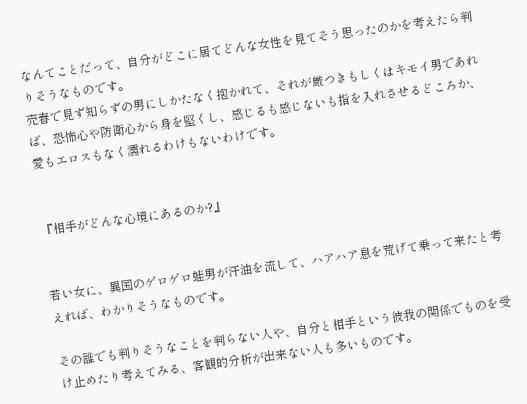なんてことだって、自分がどこに居てどんな女性を見てそう思ったのかを考えたら判りそうなものです。
売春で見ず知らずの男にしかたなく抱かれて、それが厳つきもしくはキモイ男であれば、恐怖心や防衛心から身を堅くし、感じるも感じないも指を入れさせるどころか、愛もエロスもなく濡れるわけもないわけです。


『相手がどんな心境にあるのか?』


若い女に、異国のゲロゲロ蛙男が汗油を流して、ハアハア息を荒げて乗って来たと考えれば、わかりそうなものです。

その誰でも判りそうなことを判らない人や、自分と相手という彼我の関係でものを受け止めたり考えてみる、客観的分析が出来ない人も多いものです。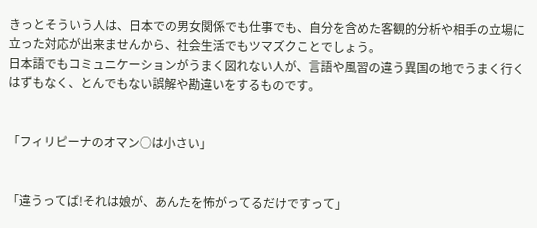きっとそういう人は、日本での男女関係でも仕事でも、自分を含めた客観的分析や相手の立場に立った対応が出来ませんから、社会生活でもツマズクことでしょう。
日本語でもコミュニケーションがうまく図れない人が、言語や風習の違う異国の地でうまく行くはずもなく、とんでもない誤解や勘違いをするものです。


「フィリピーナのオマン○は小さい」


「違うってば!それは娘が、あんたを怖がってるだけですって」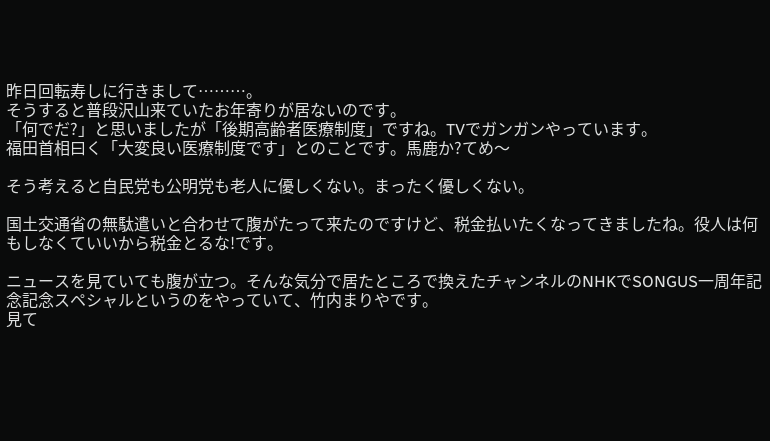昨日回転寿しに行きまして………。
そうすると普段沢山来ていたお年寄りが居ないのです。
「何でだ?」と思いましたが「後期高齢者医療制度」ですね。TVでガンガンやっています。
福田首相曰く「大変良い医療制度です」とのことです。馬鹿か?てめ〜

そう考えると自民党も公明党も老人に優しくない。まったく優しくない。

国土交通省の無駄遣いと合わせて腹がたって来たのですけど、税金払いたくなってきましたね。役人は何もしなくていいから税金とるな!です。

ニュースを見ていても腹が立つ。そんな気分で居たところで換えたチャンネルのNHKでSONGUS一周年記念記念スペシャルというのをやっていて、竹内まりやです。
見て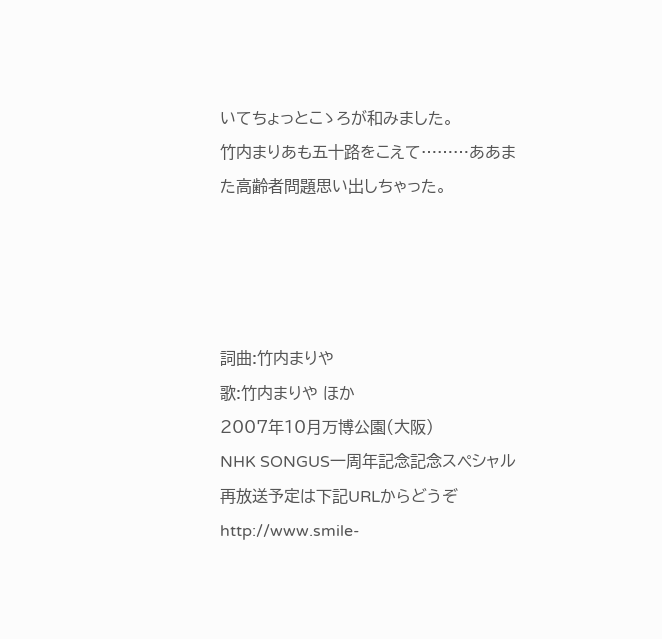いてちょっとこゝろが和みました。
竹内まりあも五十路をこえて………ああまた高齢者問題思い出しちゃった。




詞曲:竹内まりや
歌:竹内まりや ほか
2007年10月万博公園(大阪)
NHK SONGUS一周年記念記念スペシャル再放送予定は下記URLからどうぞ
http://www.smile-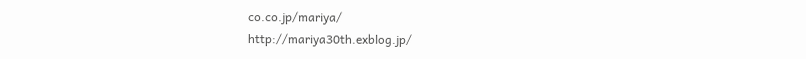co.co.jp/mariya/
http://mariya30th.exblog.jp/